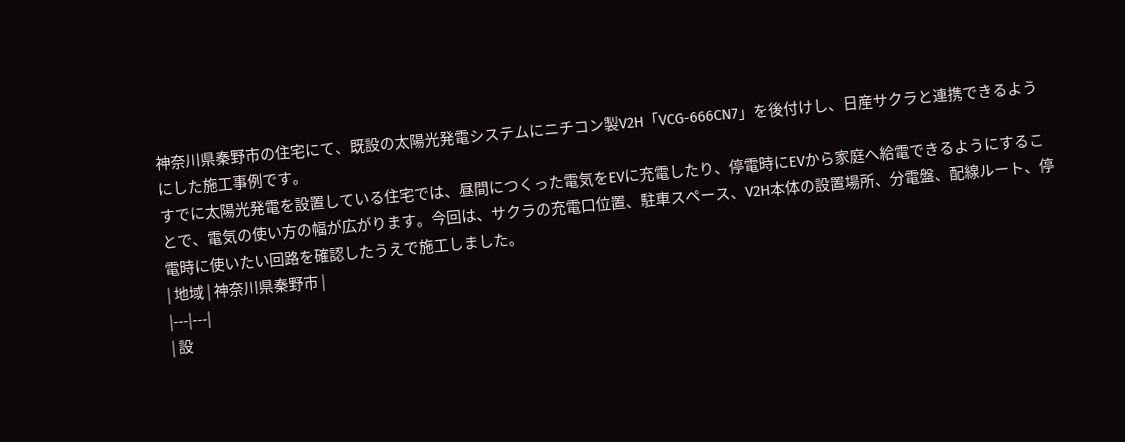神奈川県秦野市の住宅にて、既設の太陽光発電システムにニチコン製V2H「VCG-666CN7」を後付けし、日産サクラと連携できるようにした施工事例です。
すでに太陽光発電を設置している住宅では、昼間につくった電気をEVに充電したり、停電時にEVから家庭へ給電できるようにすることで、電気の使い方の幅が広がります。今回は、サクラの充電口位置、駐車スペース、V2H本体の設置場所、分電盤、配線ルート、停電時に使いたい回路を確認したうえで施工しました。
| 地域 | 神奈川県秦野市 |
|---|---|
| 設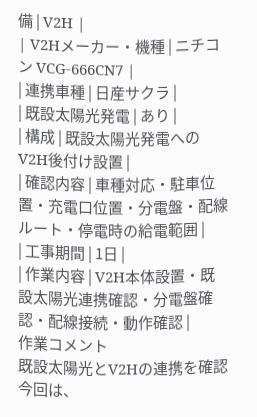備 | V2H |
| V2Hメーカー・機種 | ニチコン VCG-666CN7 |
| 連携車種 | 日産サクラ |
| 既設太陽光発電 | あり |
| 構成 | 既設太陽光発電へのV2H後付け設置 |
| 確認内容 | 車種対応・駐車位置・充電口位置・分電盤・配線ルート・停電時の給電範囲 |
| 工事期間 | 1日 |
| 作業内容 | V2H本体設置・既設太陽光連携確認・分電盤確認・配線接続・動作確認 |
作業コメント
既設太陽光とV2Hの連携を確認
今回は、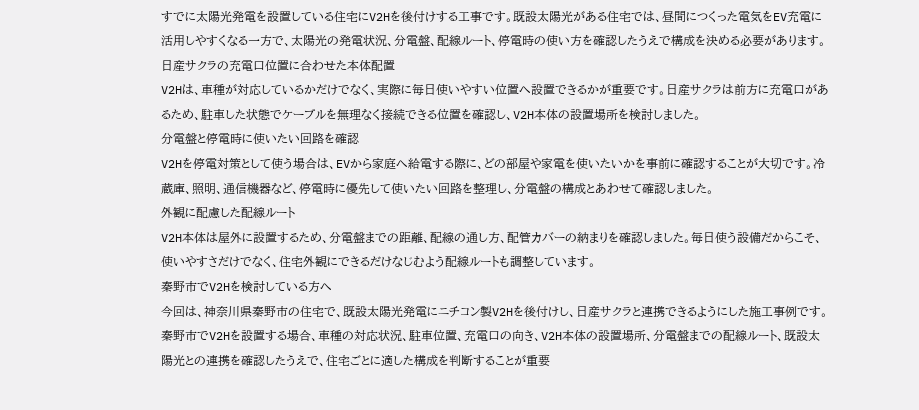すでに太陽光発電を設置している住宅にV2Hを後付けする工事です。既設太陽光がある住宅では、昼間につくった電気をEV充電に活用しやすくなる一方で、太陽光の発電状況、分電盤、配線ルート、停電時の使い方を確認したうえで構成を決める必要があります。
日産サクラの充電口位置に合わせた本体配置
V2Hは、車種が対応しているかだけでなく、実際に毎日使いやすい位置へ設置できるかが重要です。日産サクラは前方に充電口があるため、駐車した状態でケーブルを無理なく接続できる位置を確認し、V2H本体の設置場所を検討しました。
分電盤と停電時に使いたい回路を確認
V2Hを停電対策として使う場合は、EVから家庭へ給電する際に、どの部屋や家電を使いたいかを事前に確認することが大切です。冷蔵庫、照明、通信機器など、停電時に優先して使いたい回路を整理し、分電盤の構成とあわせて確認しました。
外観に配慮した配線ルート
V2H本体は屋外に設置するため、分電盤までの距離、配線の通し方、配管カバーの納まりを確認しました。毎日使う設備だからこそ、使いやすさだけでなく、住宅外観にできるだけなじむよう配線ルートも調整しています。
秦野市でV2Hを検討している方へ
今回は、神奈川県秦野市の住宅で、既設太陽光発電にニチコン製V2Hを後付けし、日産サクラと連携できるようにした施工事例です。
秦野市でV2Hを設置する場合、車種の対応状況、駐車位置、充電口の向き、V2H本体の設置場所、分電盤までの配線ルート、既設太陽光との連携を確認したうえで、住宅ごとに適した構成を判断することが重要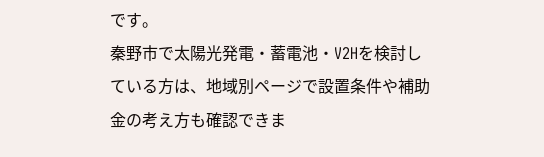です。
秦野市で太陽光発電・蓄電池・V2Hを検討している方は、地域別ページで設置条件や補助金の考え方も確認できま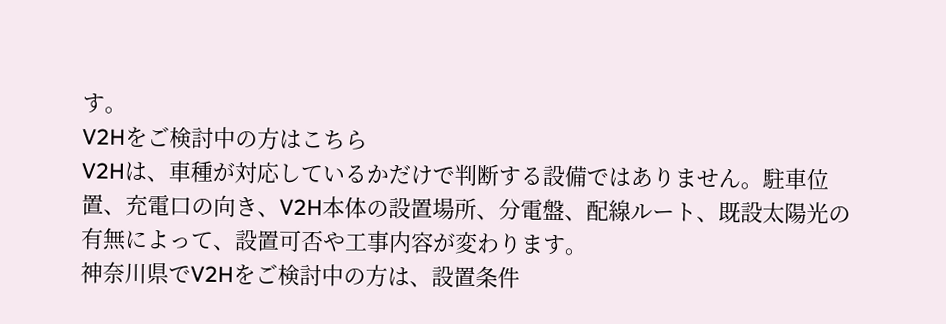す。
V2Hをご検討中の方はこちら
V2Hは、車種が対応しているかだけで判断する設備ではありません。駐車位置、充電口の向き、V2H本体の設置場所、分電盤、配線ルート、既設太陽光の有無によって、設置可否や工事内容が変わります。
神奈川県でV2Hをご検討中の方は、設置条件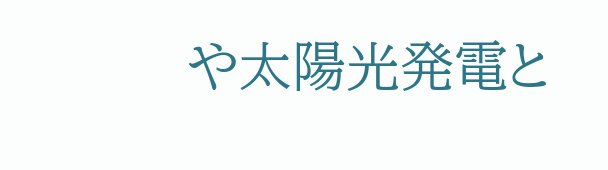や太陽光発電と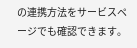の連携方法をサービスページでも確認できます。